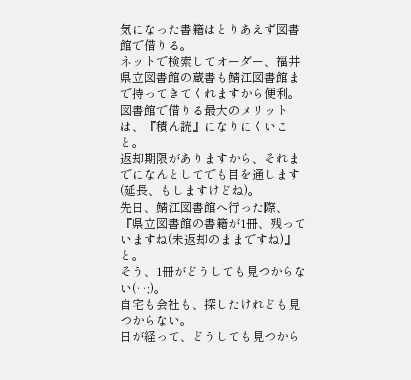気になった書籍はとりあえず図書館で借りる。
ネットで検索してオーダー、福井県立図書館の蔵書も鯖江図書館まで持ってきてくれますから便利。
図書館で借りる最大のメリットは、『積ん読』になりにくいこと。
返却期限がありますから、それまでになんとしてでも目を通します(延長、もしますけどね)。
先日、鯖江図書館へ行った際、
『県立図書館の書籍が1冊、残っていますね(未返却のままですね)』と。
そう、1冊がどうしても見つからない(‥;)。
自宅も会社も、探したけれども見つからない。
日が経って、どうしても見つから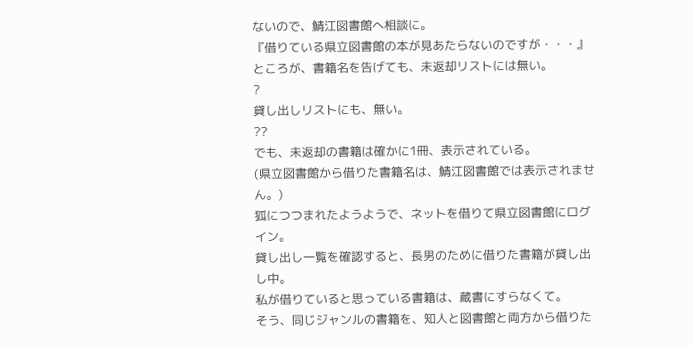ないので、鯖江図書館へ相談に。
『借りている県立図書館の本が見あたらないのですが・・・』
ところが、書籍名を告げても、未返却リストには無い。
?
貸し出しリストにも、無い。
??
でも、未返却の書籍は確かに1冊、表示されている。
(県立図書館から借りた書籍名は、鯖江図書館では表示されません。)
狐につつまれたようようで、ネットを借りて県立図書館にログイン。
貸し出し一覧を確認すると、長男のために借りた書籍が貸し出し中。
私が借りていると思っている書籍は、蔵書にすらなくて。
そう、同じジャンルの書籍を、知人と図書館と両方から借りた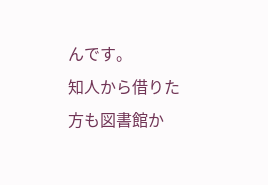んです。
知人から借りた方も図書館か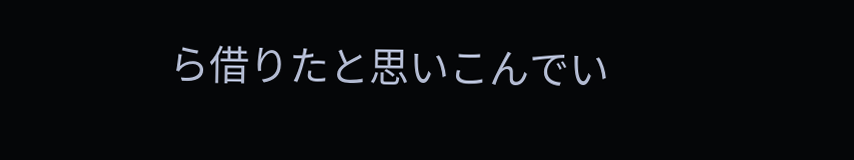ら借りたと思いこんでい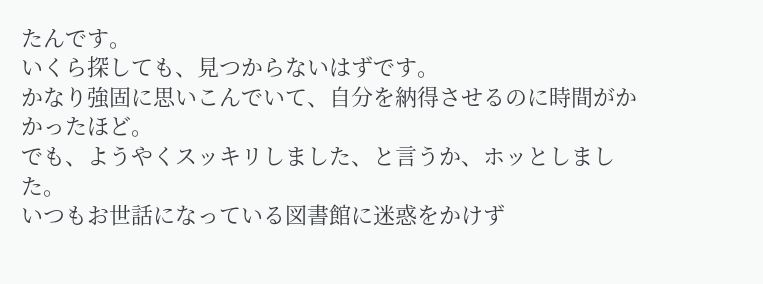たんです。
いくら探しても、見つからないはずです。
かなり強固に思いこんでいて、自分を納得させるのに時間がかかったほど。
でも、ようやくスッキリしました、と言うか、ホッとしました。
いつもお世話になっている図書館に迷惑をかけず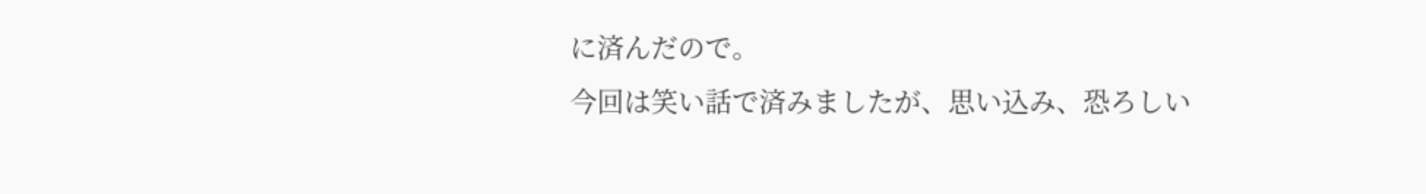に済んだので。
今回は笑い話で済みましたが、思い込み、恐ろしい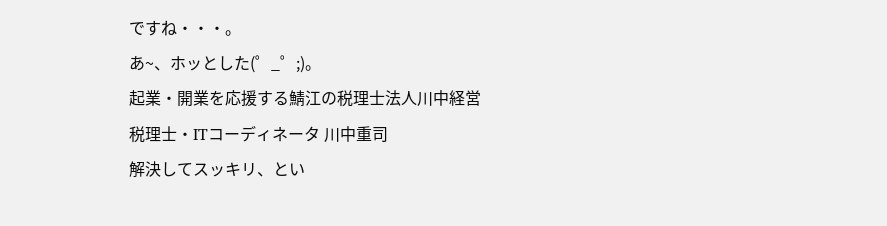ですね・・・。
あ~、ホッとした(゜_゜;)。
起業・開業を応援する鯖江の税理士法人川中経営
税理士・ITコーディネータ 川中重司
解決してスッキリ、とい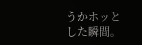うかホッとした瞬間。